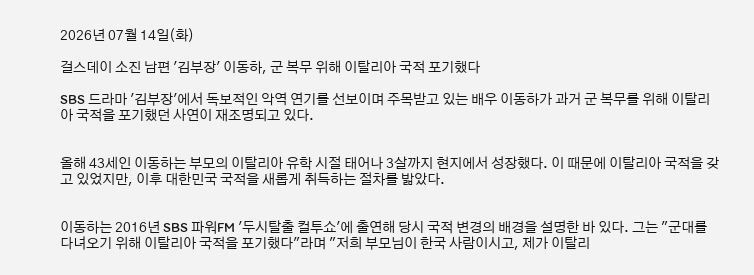2026년 07월 14일(화)

걸스데이 소진 남편 '김부장' 이동하, 군 복무 위해 이탈리아 국적 포기했다

SBS 드라마 '김부장'에서 독보적인 악역 연기를 선보이며 주목받고 있는 배우 이동하가 과거 군 복무를 위해 이탈리아 국적을 포기했던 사연이 재조명되고 있다.


올해 43세인 이동하는 부모의 이탈리아 유학 시절 태어나 3살까지 현지에서 성장했다. 이 때문에 이탈리아 국적을 갖고 있었지만, 이후 대한민국 국적을 새롭게 취득하는 절차를 밟았다.


이동하는 2016년 SBS 파워FM '두시탈출 컬투쇼'에 출연해 당시 국적 변경의 배경을 설명한 바 있다. 그는 "군대를 다녀오기 위해 이탈리아 국적을 포기했다"라며 "저희 부모님이 한국 사람이시고, 제가 이탈리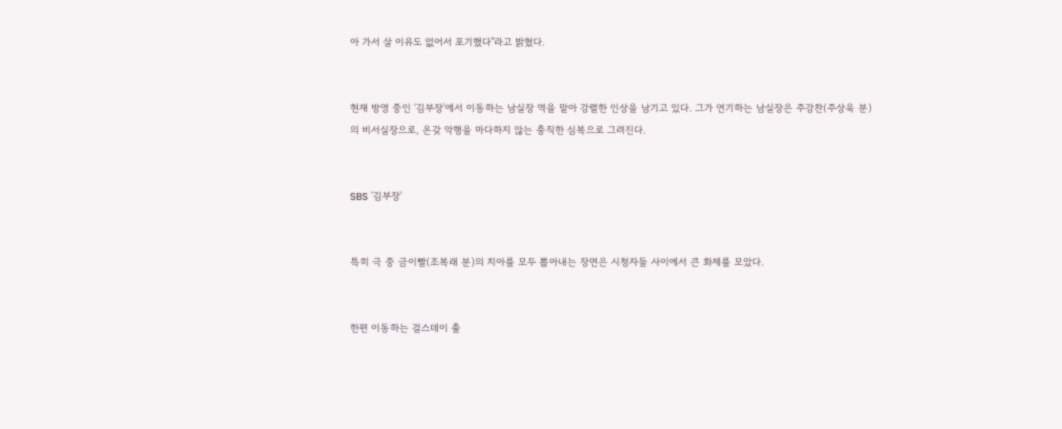아 가서 살 이유도 없어서 포기했다"라고 밝혔다.


현재 방영 중인 '김부장'에서 이동하는 남실장 역을 맡아 강렬한 인상을 남기고 있다. 그가 연기하는 남실장은 주강찬(주상욱 분)의 비서실장으로, 온갖 악행을 마다하지 않는 충직한 심복으로 그려진다.


SBS '김부장'


특히 극 중 금이빨(조복래 분)의 치아를 모두 뽑아내는 장면은 시청자들 사이에서 큰 화제를 모았다.


한편 이동하는 걸스데이 출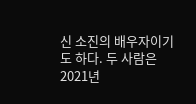신 소진의 배우자이기도 하다. 두 사람은 2021년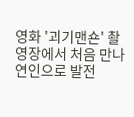영화 '괴기맨숀' 촬영장에서 처음 만나 연인으로 발전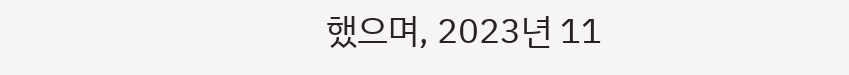했으며, 2023년 11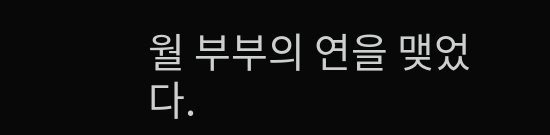월 부부의 연을 맺었다.